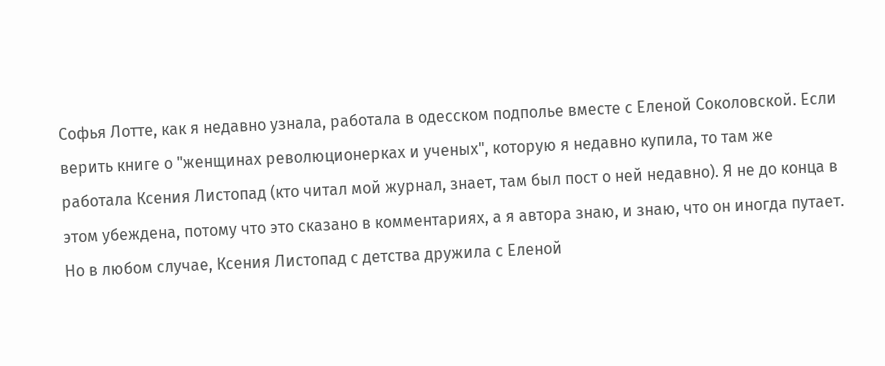Софья Лотте, как я недавно узнала, работала в одесском подполье вместе с Еленой Соколовской. Если верить книге о "женщинах революционерках и ученых", которую я недавно купила, то там же работала Ксения Листопад (кто читал мой журнал, знает, там был пост о ней недавно). Я не до конца в этом убеждена, потому что это сказано в комментариях, а я автора знаю, и знаю, что он иногда путает. Но в любом случае, Ксения Листопад с детства дружила с Еленой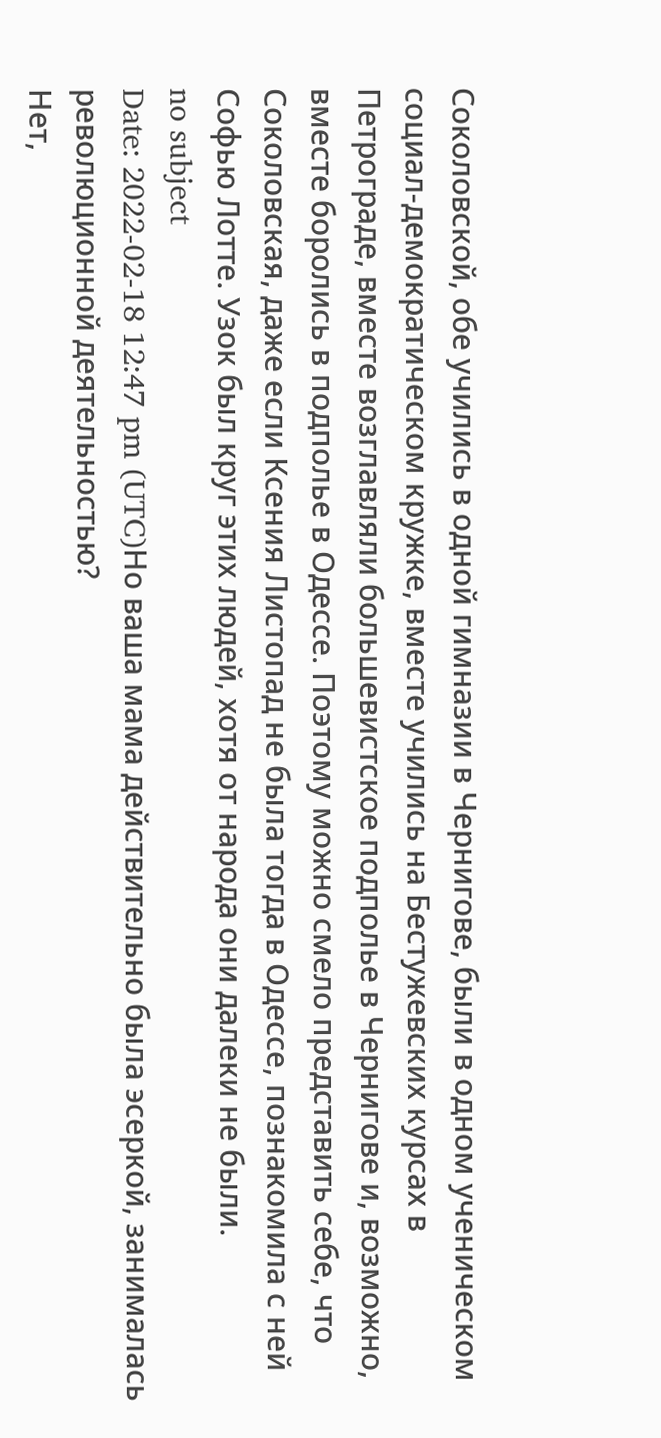Соколовской, обе учились в одной гимназии в Чернигове, были в одном ученическом социал-демократическом кружке, вместе учились на Бестужевских курсах в Петрограде, вместе возглавляли большевистское подполье в Чернигове и, возможно, вместе боролись в подполье в Одессе. Поэтому можно смело представить себе, что Соколовская, даже если Ксения Листопад не была тогда в Одессе, познакомила с ней Софью Лотте. Узок был круг этих людей, хотя от народа они далеки не были.
no subject
Date: 2022-02-18 12:47 pm (UTC)Но ваша мама действительно была эсеркой, занималась революционной деятельностью?
Нет,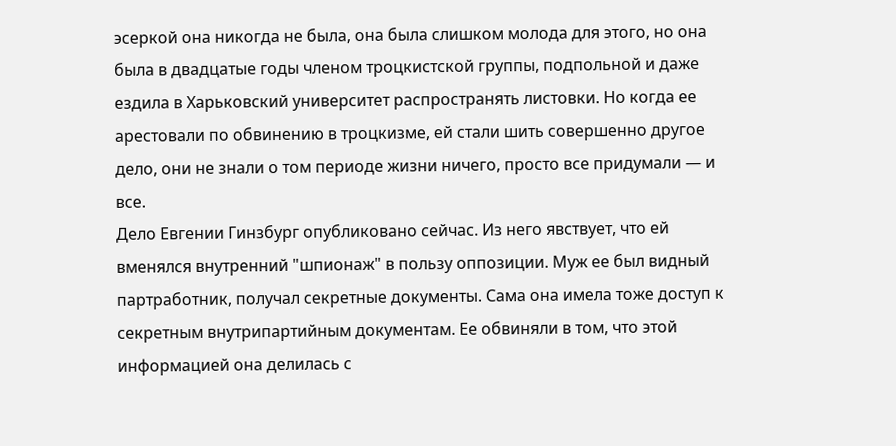эсеркой она никогда не была, она была слишком молода для этого, но она была в двадцатые годы членом троцкистской группы, подпольной и даже ездила в Харьковский университет распространять листовки. Но когда ее арестовали по обвинению в троцкизме, ей стали шить совершенно другое дело, они не знали о том периоде жизни ничего, просто все придумали — и все.
Дело Евгении Гинзбург опубликовано сейчас. Из него явствует, что ей вменялся внутренний "шпионаж" в пользу оппозиции. Муж ее был видный партработник, получал секретные документы. Сама она имела тоже доступ к секретным внутрипартийным документам. Ее обвиняли в том, что этой информацией она делилась с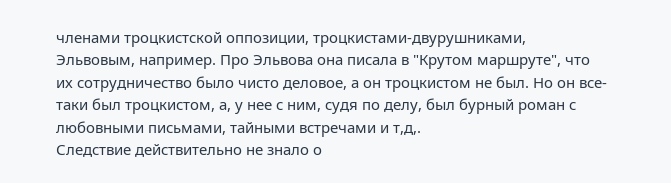членами троцкистской оппозиции, троцкистами-двурушниками, Эльвовым, например. Про Эльвова она писала в "Крутом маршруте", что их сотрудничество было чисто деловое, а он троцкистом не был. Но он все-таки был троцкистом, а, у нее с ним, судя по делу, был бурный роман с любовными письмами, тайными встречами и т,д,.
Следствие действительно не знало о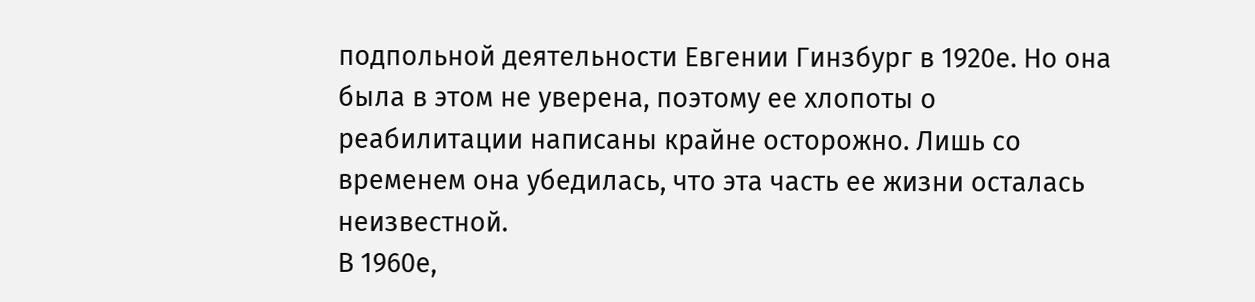подпольной деятельности Евгении Гинзбург в 1920е. Но она была в этом не уверена, поэтому ее хлопоты о реабилитации написаны крайне осторожно. Лишь со временем она убедилась, что эта часть ее жизни осталась неизвестной.
В 1960е,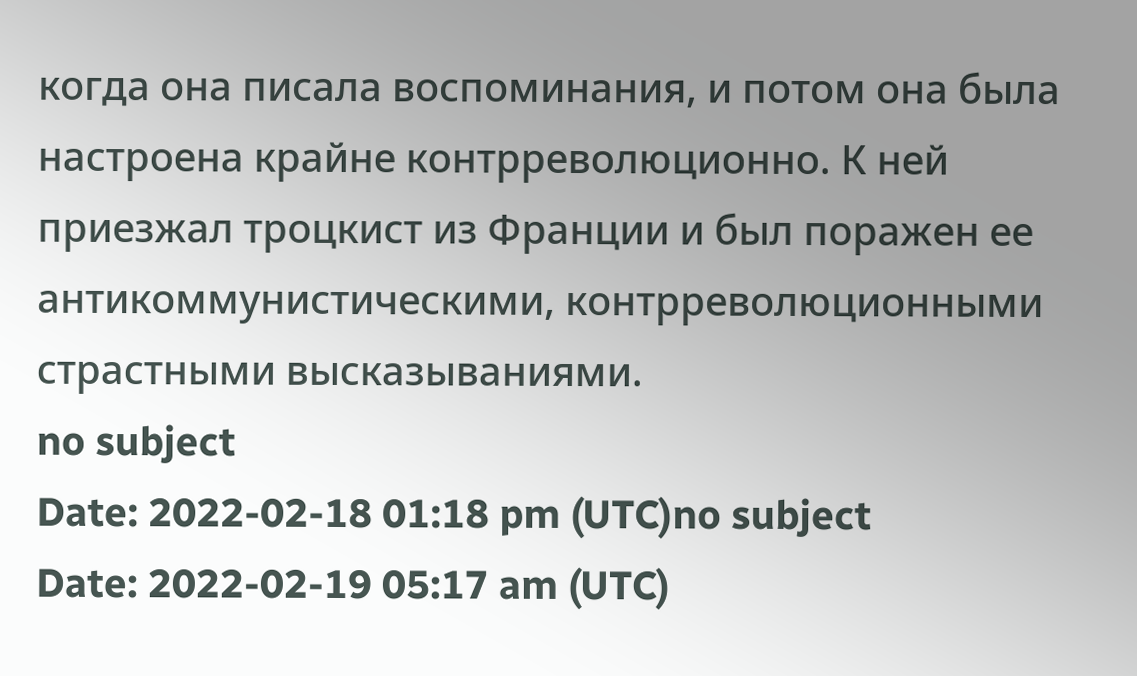когда она писала воспоминания, и потом она была настроена крайне контрреволюционно. К ней приезжал троцкист из Франции и был поражен ее антикоммунистическими, контрреволюционными страстными высказываниями.
no subject
Date: 2022-02-18 01:18 pm (UTC)no subject
Date: 2022-02-19 05:17 am (UTC)